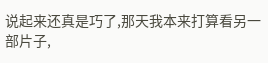说起来还真是巧了,那天我本来打算看另一部片子,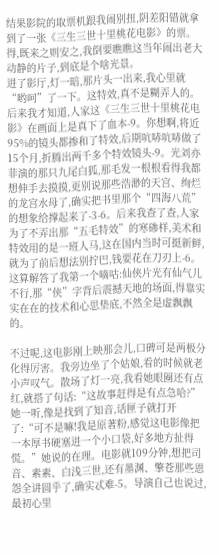结果影院的取票机跟我闹别扭,阴差阳错就拿到了一张《三生三世十里桃花电影》的票。得,既来之则安之,我倒要瞧瞧这当年闹出老大动静的片子,到底是个啥光景。
进了影厅,灯一暗,那片头一出来,我心里就“哟呵”了一下。这特效,真不是糊弄人的。后来我才知道,人家这《三生三世十里桃花电影》在画面上是真下了血本-9。你想啊,将近95%的镜头都掺和了特效,后期吭哧吭哧做了15个月,折腾出两千多个特效镜头-9。光刘亦菲演的那只九尾白狐,那毛发一根根看得我都想伸手去摸摸,更别说那些浩渺的天宫、绚烂的龙宫水母了,确实把书里那个“四海八荒”的想象给撑起来了-3-6。后来我查了查,人家为了不弄出那“五毛特效”的寒碜样,美术和特效用的是一班人马,这在国内当时可挺新鲜,就为了前后想法别拧巴,钱要花在刀刃上-6。这算解答了我第一个嘀咕:仙侠片光有仙气儿不行,那“侠”字背后震撼天地的场面,得靠实实在在的技术和心思垫底,不然全是虚飘飘的。

不过呢,这电影刚上映那会儿,口碑可是两极分化得厉害。我旁边坐了个姑娘,看的时候就老小声叹气。散场了灯一亮,我看她眼圈还有点红,就搭了句话:“这故事赶得是有点急哈?”她一听,像是找到了知音,话匣子就打开了:“可不是嘛!我是原著粉,感觉这电影像把一本厚书硬塞进一个小口袋,好多地方扯得慌。”她说的在理。电影就109分钟,想把司音、素素、白浅三世,还有墨渊、擎苍那些恩怨全讲圆乎了,确实忒难-5。导演自己也说过,最初心里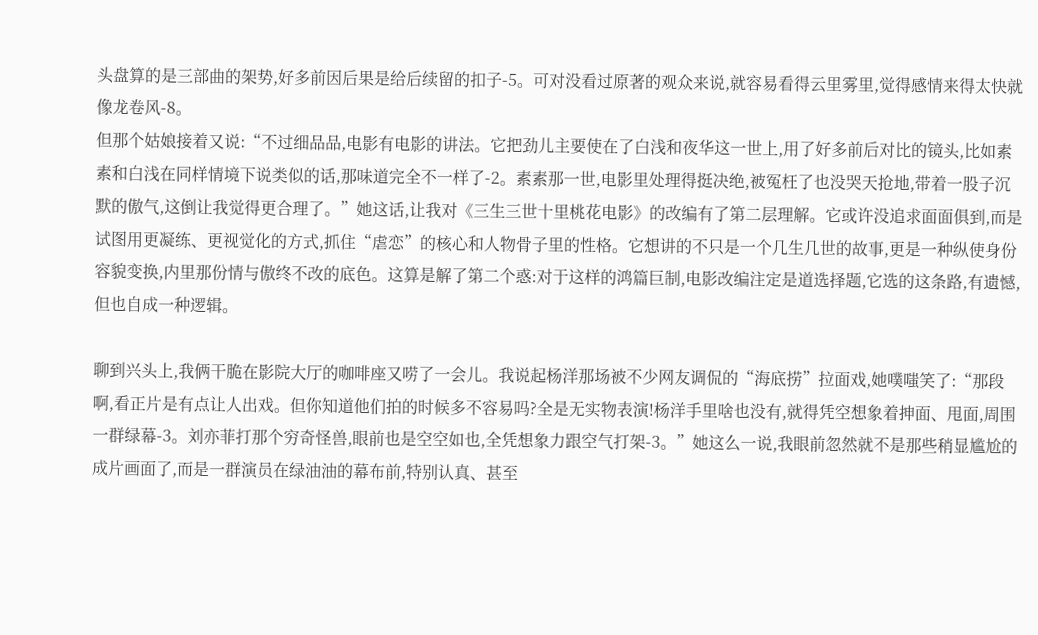头盘算的是三部曲的架势,好多前因后果是给后续留的扣子-5。可对没看过原著的观众来说,就容易看得云里雾里,觉得感情来得太快就像龙卷风-8。
但那个姑娘接着又说:“不过细品品,电影有电影的讲法。它把劲儿主要使在了白浅和夜华这一世上,用了好多前后对比的镜头,比如素素和白浅在同样情境下说类似的话,那味道完全不一样了-2。素素那一世,电影里处理得挺决绝,被冤枉了也没哭天抢地,带着一股子沉默的傲气,这倒让我觉得更合理了。”她这话,让我对《三生三世十里桃花电影》的改编有了第二层理解。它或许没追求面面俱到,而是试图用更凝练、更视觉化的方式,抓住“虐恋”的核心和人物骨子里的性格。它想讲的不只是一个几生几世的故事,更是一种纵使身份容貌变换,内里那份情与傲终不改的底色。这算是解了第二个惑:对于这样的鸿篇巨制,电影改编注定是道选择题,它选的这条路,有遗憾,但也自成一种逻辑。

聊到兴头上,我俩干脆在影院大厅的咖啡座又唠了一会儿。我说起杨洋那场被不少网友调侃的“海底捞”拉面戏,她噗嗤笑了:“那段啊,看正片是有点让人出戏。但你知道他们拍的时候多不容易吗?全是无实物表演!杨洋手里啥也没有,就得凭空想象着抻面、甩面,周围一群绿幕-3。刘亦菲打那个穷奇怪兽,眼前也是空空如也,全凭想象力跟空气打架-3。”她这么一说,我眼前忽然就不是那些稍显尴尬的成片画面了,而是一群演员在绿油油的幕布前,特别认真、甚至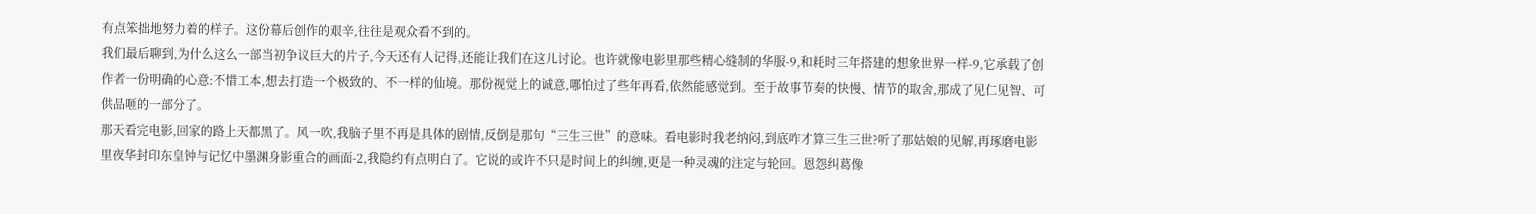有点笨拙地努力着的样子。这份幕后创作的艰辛,往往是观众看不到的。
我们最后聊到,为什么这么一部当初争议巨大的片子,今天还有人记得,还能让我们在这儿讨论。也许就像电影里那些精心缝制的华服-9,和耗时三年搭建的想象世界一样-9,它承载了创作者一份明确的心意:不惜工本,想去打造一个极致的、不一样的仙境。那份视觉上的诚意,哪怕过了些年再看,依然能感觉到。至于故事节奏的快慢、情节的取舍,那成了见仁见智、可供品咂的一部分了。
那天看完电影,回家的路上天都黑了。风一吹,我脑子里不再是具体的剧情,反倒是那句“三生三世”的意味。看电影时我老纳闷,到底咋才算三生三世?听了那姑娘的见解,再琢磨电影里夜华封印东皇钟与记忆中墨渊身影重合的画面-2,我隐约有点明白了。它说的或许不只是时间上的纠缠,更是一种灵魂的注定与轮回。恩怨纠葛像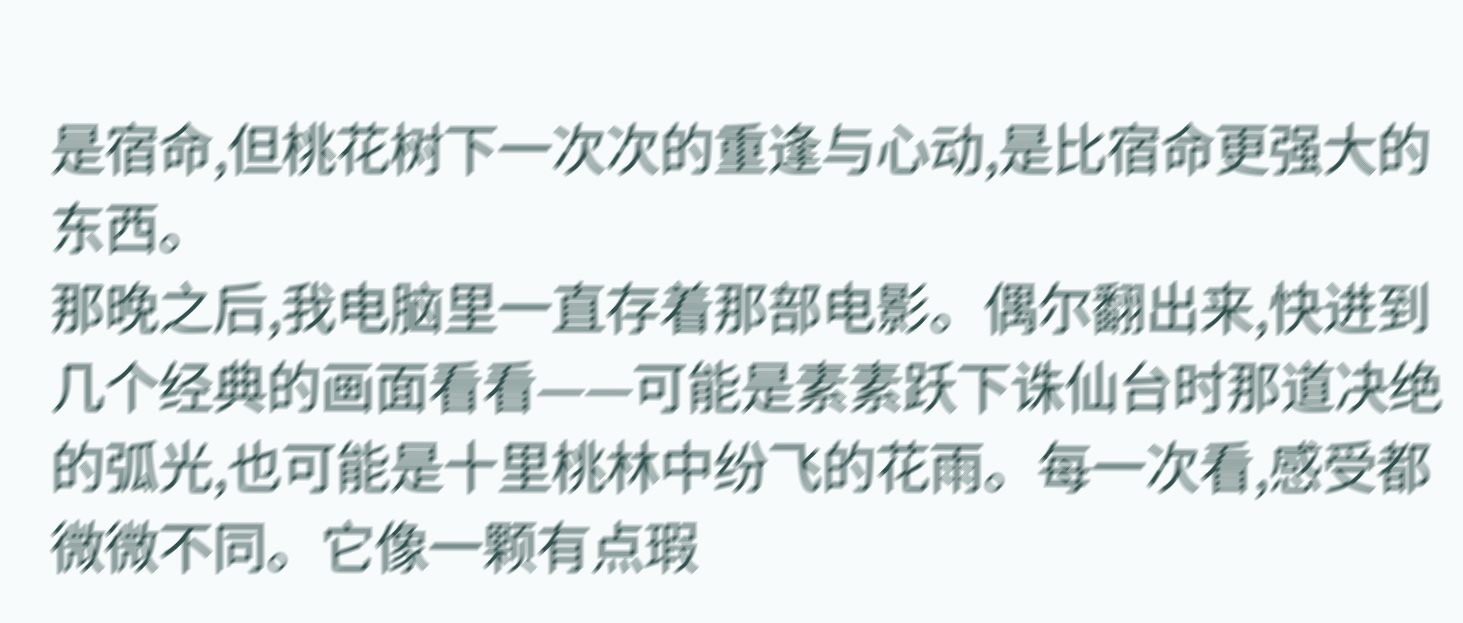是宿命,但桃花树下一次次的重逢与心动,是比宿命更强大的东西。
那晚之后,我电脑里一直存着那部电影。偶尔翻出来,快进到几个经典的画面看看——可能是素素跃下诛仙台时那道决绝的弧光,也可能是十里桃林中纷飞的花雨。每一次看,感受都微微不同。它像一颗有点瑕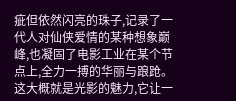疵但依然闪亮的珠子,记录了一代人对仙侠爱情的某种想象巅峰,也凝固了电影工业在某个节点上,全力一搏的华丽与踉跄。这大概就是光影的魅力,它让一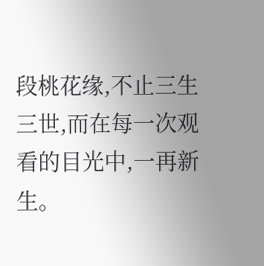段桃花缘,不止三生三世,而在每一次观看的目光中,一再新生。